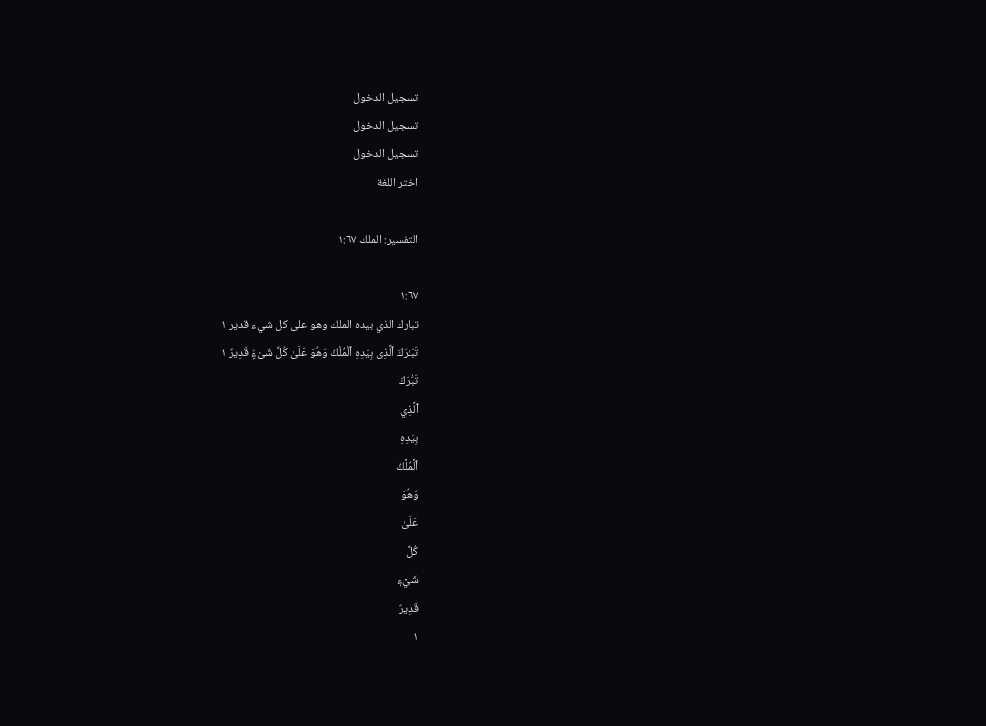تسجيل الدخول
تسجيل الدخول
تسجيل الدخول
اختر اللغة

التفسير: الملك ١:٦٧

١:٦٧
تبارك الذي بيده الملك وهو على كل شيء قدير ١
تَبَـٰرَكَ ٱلَّذِى بِيَدِهِ ٱلْمُلْكُ وَهُوَ عَلَىٰ كُلِّ شَىْءٍۢ قَدِيرٌ ١
تَبَٰرَكَ
ٱلَّذِي
بِيَدِهِ
ٱلۡمُلۡكُ
وَهُوَ
عَلَىٰ
كُلِّ
شَيۡءٖ
قَدِيرٌ
١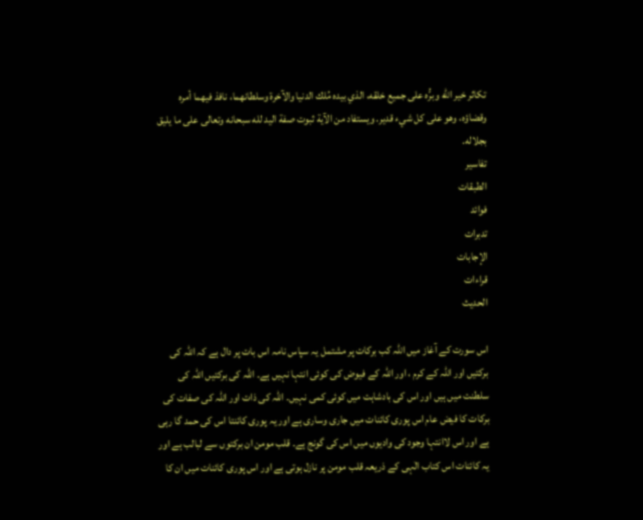تكاثر خير الله وبرُّه على جميع خلقه، الذي بيده مُلك الدنيا والآخرة وسلطانهما، نافذ فيهما أمره وقضاؤه، وهو على كل شيء قدير. ويستفاد من الآية ثبوت صفة اليد لله سبحانه وتعالى على ما يليق بجلاله.
تفاسير
الطبقات
فوائد
تدبرات
الإجابات
قراءات
الحديث

اس سورت کے آغاز میں اللہ کب برکات پر مشتمل یہ سپاس نامہ اس بات پر دال ہے کہ اللہ کی برکتیں اور اللہ کے کرم ، اور اللہ کے فیوض کی کوئی انتہا نہیں ہے۔ اللہ کی برکتیں اللہ کی سلطنت میں ہیں اور اس کی بادشاہت میں کوئی کمی نہیں۔ اللہ کی ذات اور اللہ کی صفات کی برکات کا فیض عام اس پوری کائنات میں جاری وساری ہے اور یہ پوری کائنتا اس کی حمد گا رہی ہے اور اس لاانتہا وجود کی وادیوں میں اس کی گونج ہے۔ قلب مومن ان برکتوں سے لبالب ہے اور یہ کائنات اس کتاب الٰہی کے ذریعہ قلب مومن پر نازل ہوتی ہے اور اس پوری کائنات میں ان کا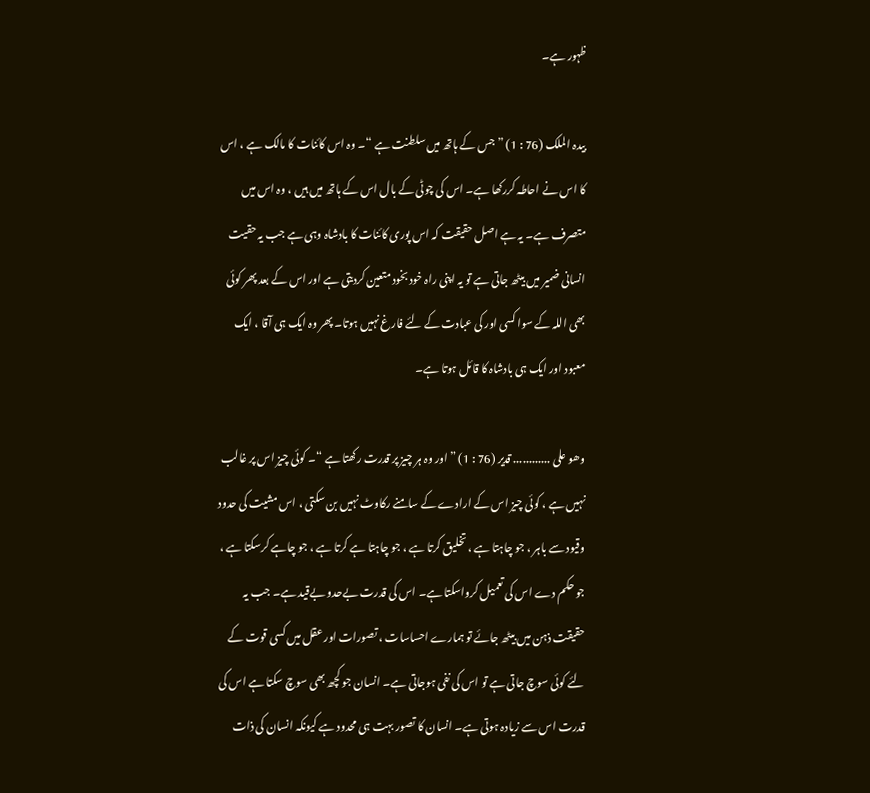ظہور ہے۔

بیدہ الملک (76 : 1) ” جس کے ہاتھ میں سلطنت ہے “۔ وہ اس کائنات کا مالک ہے ، اس کا اس نے احاطہ کررکھا ہے۔ اس کی چوٹی کے بال اس کے ہاتھ میں ہیں ، وہ اس میں متصرف ہے۔ یہ ہے اصل حقیقت کہ اس پوری کائنات کا بادشاہ وہی ہے جب یہ حقیت انسانی ضمیر میں بیٹھ جاتی ہے تو یہ اپنی راہ خود بخود متعین کردیتی ہے اور اس کے بعد پھر کوئی بھی اللہ کے سوا کسی اور کی عبادت کے لئے فارغ نہیں ہوتا۔ پھر وہ ایک ہی آقا ، ایک معبود اور ایک ہی بادشاہ کا قائل ہوتا ہے۔

وھو علی ............ قدیر (76 : 1) ” اور وہ ہر چیز پر قدرت رکھتا ہے “۔ کوئی چیز اس پر غالب نہیں ہے ، کوئی چیز اس کے ارادے کے سامنے رکاوٹ نہیں بن سکتی ، اس مشیت کی حدود وقیود سے باہر ، جو چاہتا ہے ، تخلیق کرتا ہے ، جو چاہتا ہے کرتا ہے ، جو چاہے کرسکتا ہے ، جو حکم دے اس کی تعمیل کرواسکتا ہے۔ اس کی قدرت بےحدو بےقید ہے۔ جب یہ حقیقت ذہن میں بیٹھ جائے تو ہمارے احساسات ، تصورات اور عقل میں کسی قوت کے لئے کوئی سوچ جاتی ہے تو اس کی نفی ہوجاتی ہے۔ انسان جو کچھ بھی سوچ سکتا ہے اس کی قدرت اس سے زیادہ ہوتی ہے۔ انسان کا تصور بہت ہی محدود ہے کیونکہ انسان کی ذات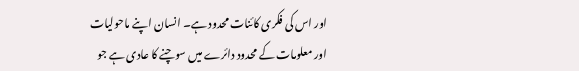اور اس کی فکری کائنات محدود ہے۔ انسان اپنے ماحولیات اور معلومات کے محدود دائرے میں سوچنے کا عادی ہے جو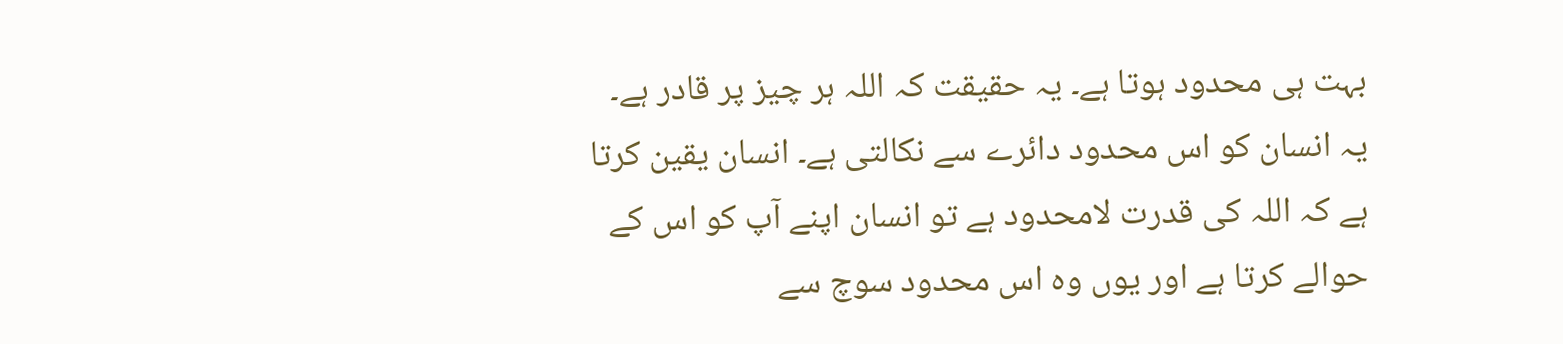بہت ہی محدود ہوتا ہے۔ یہ حقیقت کہ اللہ ہر چیز پر قادر ہے۔ یہ انسان کو اس محدود دائرے سے نکالتی ہے۔ انسان یقین کرتا ہے کہ اللہ کی قدرت لامحدود ہے تو انسان اپنے آپ کو اس کے حوالے کرتا ہے اور یوں وہ اس محدود سوچ سے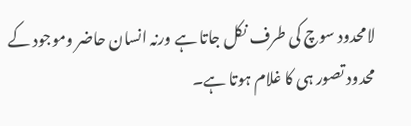لامحدود سوچ کی طرف نکل جاتا ہے ورنہ انسان حاضر وموجود کے محدود تصور ہی کا غلام ہوتا ہے۔